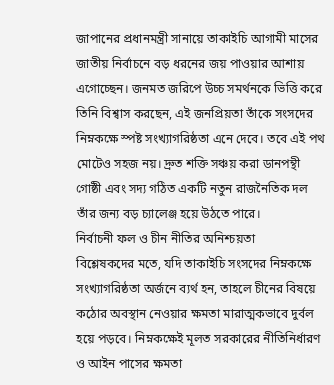জাপানের প্রধানমন্ত্রী সানায়ে তাকাইচি আগামী মাসের জাতীয় নির্বাচনে বড় ধরনের জয় পাওয়ার আশায় এগোচ্ছেন। জনমত জরিপে উচ্চ সমর্থনকে ভিত্তি করে তিনি বিশ্বাস করছেন, এই জনপ্রিয়তা তাঁকে সংসদের নিম্নকক্ষে স্পষ্ট সংখ্যাগরিষ্ঠতা এনে দেবে। তবে এই পথ মোটেও সহজ নয়। দ্রুত শক্তি সঞ্চয় করা ডানপন্থী গোষ্ঠী এবং সদ্য গঠিত একটি নতুন রাজনৈতিক দল তাঁর জন্য বড় চ্যালেঞ্জ হয়ে উঠতে পারে।
নির্বাচনী ফল ও চীন নীতির অনিশ্চয়তা
বিশ্লেষকদের মতে, যদি তাকাইচি সংসদের নিম্নকক্ষে সংখ্যাগরিষ্ঠতা অর্জনে ব্যর্থ হন, তাহলে চীনের বিষয়ে কঠোর অবস্থান নেওয়ার ক্ষমতা মারাত্মকভাবে দুর্বল হয়ে পড়বে। নিম্নকক্ষেই মূলত সরকারের নীতিনির্ধারণ ও আইন পাসের ক্ষমতা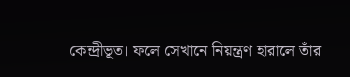কেন্দ্রীভূত। ফলে সেখানে নিয়ন্ত্রণ হারালে তাঁর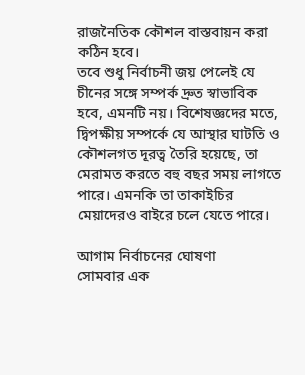রাজনৈতিক কৌশল বাস্তবায়ন করা কঠিন হবে।
তবে শুধু নির্বাচনী জয় পেলেই যে চীনের সঙ্গে সম্পর্ক দ্রুত স্বাভাবিক হবে, এমনটি নয়। বিশেষজ্ঞদের মতে, দ্বিপক্ষীয় সম্পর্কে যে আস্থার ঘাটতি ও কৌশলগত দূরত্ব তৈরি হয়েছে, তা মেরামত করতে বহু বছর সময় লাগতে পারে। এমনকি তা তাকাইচির মেয়াদেরও বাইরে চলে যেতে পারে।

আগাম নির্বাচনের ঘোষণা
সোমবার এক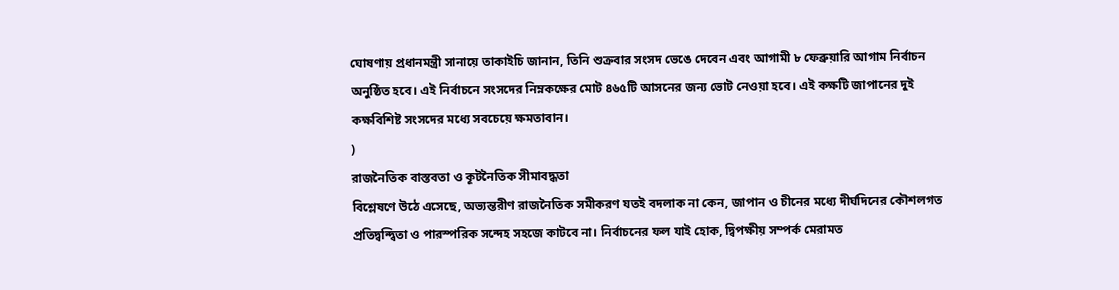ঘোষণায় প্রধানমন্ত্রী সানায়ে তাকাইচি জানান, তিনি শুক্রবার সংসদ ভেঙে দেবেন এবং আগামী ৮ ফেব্রুয়ারি আগাম নির্বাচন অনুষ্ঠিত হবে। এই নির্বাচনে সংসদের নিম্নকক্ষের মোট ৪৬৫টি আসনের জন্য ভোট নেওয়া হবে। এই কক্ষটি জাপানের দুই কক্ষবিশিষ্ট সংসদের মধ্যে সবচেয়ে ক্ষমতাবান।
)
রাজনৈতিক বাস্তবতা ও কূটনৈতিক সীমাবদ্ধতা
বিশ্লেষণে উঠে এসেছে, অভ্যন্তরীণ রাজনৈতিক সমীকরণ যতই বদলাক না কেন, জাপান ও চীনের মধ্যে দীর্ঘদিনের কৌশলগত প্রতিদ্বন্দ্বিতা ও পারস্পরিক সন্দেহ সহজে কাটবে না। নির্বাচনের ফল যাই হোক, দ্বিপক্ষীয় সম্পর্ক মেরামত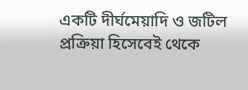একটি দীর্ঘমেয়াদি ও জটিল প্রক্রিয়া হিসেবেই থেকে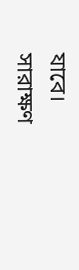যাবে।
সারাক্ষণ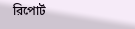রিপোর্ট